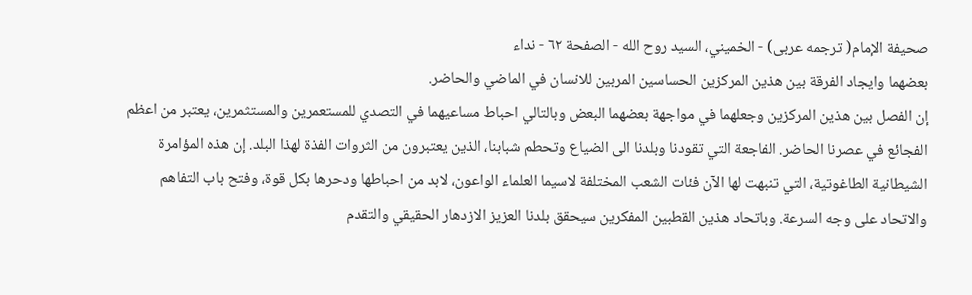صحيفة الإمام( ترجمه عربى) - الخميني، السيد روح الله - الصفحة ٦٢ - نداء
بعضهما وايجاد الفرقة بين هذين المركزين الحساسين المربين للانسان في الماضي والحاضر.
إن الفصل بين هذين المركزين وجعلهما في مواجهة بعضهما البعض وبالتالي احباط مساعيهما في التصدي للمستعمرين والمستثمرين، يعتبر من اعظم الفجائع في عصرنا الحاضر. الفاجعة التي تقودنا وبلدنا الى الضياع وتحطم شبابنا، الذين يعتبرون من الثروات الفذة لهذا البلد. إن هذه المؤامرة الشيطانية الطاغوتية، التي تنبهت لها الآن فئات الشعب المختلفة لاسيما العلماء الواعون، لابد من احباطها ودحرها بكل قوة، وفتح باب التفاهم والاتحاد على وجه السرعة. وباتحاد هذين القطبين المفكرين سيحقق بلدنا العزيز الازدهار الحقيقي والتقدم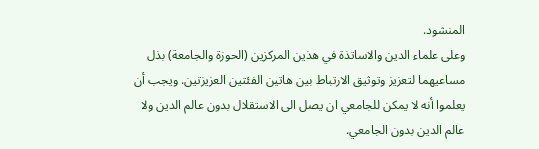المنشود.
وعلى علماء الدين والاساتذة في هذين المركزين (الحوزة والجامعة) بذل مساعيهما لتعزيز وتوثيق الارتباط بين هاتين الفئتين العزيزتين. ويجب أن يعلموا أنه لا يمكن للجامعي ان يصل الى الاستقلال بدون عالم الدين ولا عالم الدين بدون الجامعي.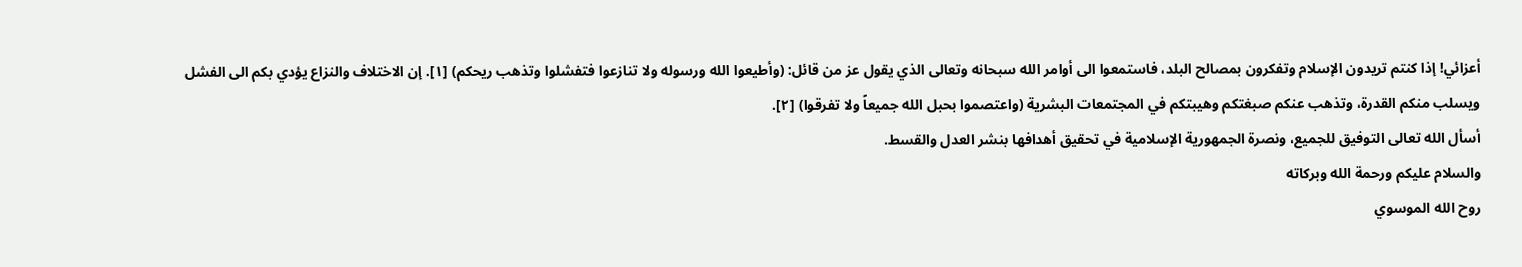أعزائي! إذا كنتم تريدون الإسلام وتفكرون بمصالح البلد، فاستمعوا الى أوامر الله سبحانه وتعالى الذي يقول عز من قائل: (وأطيعوا الله ورسوله ولا تنازعوا فتفشلوا وتذهب ريحكم) [١]. إن الاختلاف والنزاع يؤدي بكم الى الفشل ويسلب منكم القدرة، وتذهب عنكم صبغتكم وهيبتكم في المجتمعات البشرية (واعتصموا بحبل الله جميعاً ولا تفرقوا) [٢].
أسأل الله تعالى التوفيق للجميع، ونصرة الجمهورية الإسلامية في تحقيق أهدافها بنشر العدل والقسط.
والسلام عليكم ورحمة الله وبركاته
روح الله الموسوي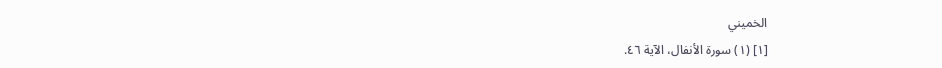الخميني
[١] (١) سورة الأنفال، الآية ٤٦.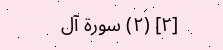[٢] (٢) سورة آل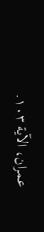عمران، الآية ١٠٣.